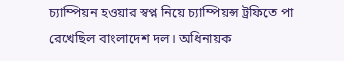চ্যাম্পিয়ন হওয়ার স্বপ্ন নিয়ে চ্যাম্পিয়ন্স ট্রফিতে পা রেখেছিল বাংলাদেশ দল। অধিনায়ক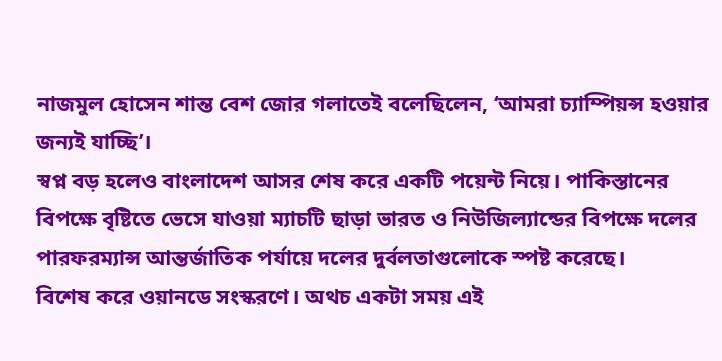নাজমুল হোসেন শান্ত বেশ জোর গলাতেই বলেছিলেন, ‘আমরা চ্যাম্পিয়ন্স হওয়ার জন্যই যাচ্ছি’।
স্বপ্ন বড় হলেও বাংলাদেশ আসর শেষ করে একটি পয়েন্ট নিয়ে। পাকিস্তানের বিপক্ষে বৃষ্টিতে ভেসে যাওয়া ম্যাচটি ছাড়া ভারত ও নিউজিল্যান্ডের বিপক্ষে দলের পারফরম্যান্স আন্তর্জাতিক পর্যায়ে দলের দুর্বলতাগুলোকে স্পষ্ট করেছে।
বিশেষ করে ওয়ানডে সংস্করণে। অথচ একটা সময় এই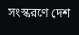সংস্করণে দেশ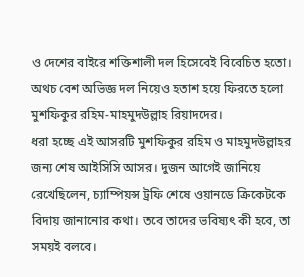ও দেশের বাইরে শক্তিশালী দল হিসেবেই বিবেচিত হতো। অথচ বেশ অভিজ্ঞ দল নিয়েও হতাশ হয়ে ফিরতে হলো মুশফিকুর রহিম-মাহমুদউল্লাহ রিয়াদদের।
ধরা হচ্ছে এই আসরটি মুশফিকুর রহিম ও মাহমুদউল্লাহর জন্য শেষ আইসিসি আসর। দুজন আগেই জানিয়ে রেখেছিলেন, চ্যাম্পিয়ন্স ট্রফি শেষে ওয়ানডে ক্রিকেটকে বিদায় জানানোর কথা। তবে তাদের ভবিষ্যৎ কী হবে, তা সময়ই বলবে।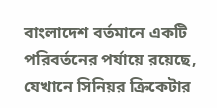বাংলাদেশ বর্তমানে একটি পরিবর্তনের পর্যায়ে রয়েছে, যেখানে সিনিয়র ক্রিকেটার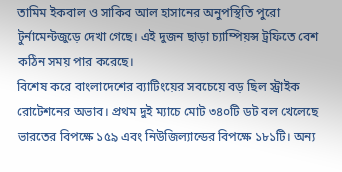তামিম ইকবাল ও সাকিব আল হাসানের অনুপস্থিতি পুরো টুর্নামেন্টজুড়ে দেখা গেছে। এই দুজন ছাড়া চ্যাম্পিয়ন্স ট্রফিতে বেশ কঠিন সময় পার করেছে।
বিশেষ করে বাংলাদেশের ব্যাটিংয়ের সবচেয়ে বড় ছিল স্ট্রাইক রোটেশনের অভাব। প্রথম দুই ম্যাচে মোট ৩৪০টি ডট বল খেলেছে ভারতের বিপক্ষে ১৫৯ এবং নিউজিল্যান্ডের বিপক্ষে ১৮১টি। অন্য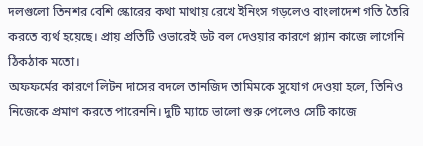দলগুলো তিনশর বেশি স্কোরের কথা মাথায় রেখে ইনিংস গড়লেও বাংলাদেশ গতি তৈরি করতে ব্যর্থ হয়েছে। প্রায় প্রতিটি ওভারেই ডট বল দেওয়ার কারণে প্ল্যান কাজে লাগেনি ঠিকঠাক মতো।
অফফর্মের কারণে লিটন দাসের বদলে তানজিদ তামিমকে সুযোগ দেওয়া হলে, তিনিও নিজেকে প্রমাণ করতে পারেননি। দুটি ম্যাচে ভালো শুরু পেলেও সেটি কাজে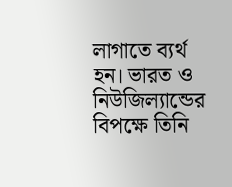লাগাতে ব্যর্থ হন। ভারত ও নিউজিল্যান্ডের বিপক্ষে তিনি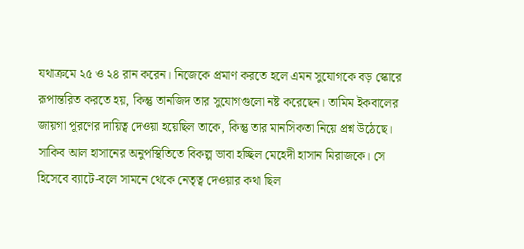যথাক্রমে ২৫ ও ২৪ রান করেন। নিজেকে প্রমাণ করতে হলে এমন সুযোগকে বড় স্কোরে রূপান্তরিত করতে হয়, কিন্তু তানজিদ তার সুযোগগুলো নষ্ট করেছেন। তামিম ইকবালের জায়গা পূরণের দায়িত্ব দেওয়া হয়েছিল তাকে, কিন্তু তার মানসিকতা নিয়ে প্রশ্ন উঠেছে।
সাকিব আল হাসানের অনুপস্থিতিতে বিকল্প ভাবা হচ্ছিল মেহেদী হাসান মিরাজকে। সে হিসেবে ব্যাটে-বলে সামনে থেকে নেতৃত্ব দেওয়ার কথা ছিল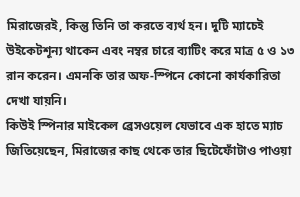মিরাজেরই, কিন্তু তিনি তা করতে ব্যর্থ হন। দুটি ম্যাচেই উইকেটশূন্য থাকেন এবং নম্বর চারে ব্যাটিং করে মাত্র ৫ ও ১৩ রান করেন। এমনকি তার অফ-স্পিনে কোনো কার্যকারিতা দেখা যায়নি।
কিউই স্পিনার মাইকেল ব্রেসওয়েল যেভাবে এক হাতে ম্যাচ জিতিয়েছেন, মিরাজের কাছ থেকে তার ছিটেফোঁটাও পাওয়া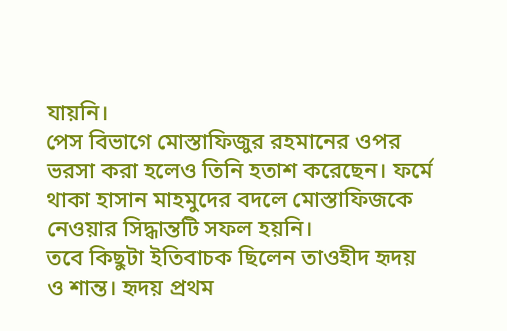যায়নি।
পেস বিভাগে মোস্তাফিজুর রহমানের ওপর ভরসা করা হলেও তিনি হতাশ করেছেন। ফর্মে থাকা হাসান মাহমুদের বদলে মোস্তাফিজকে নেওয়ার সিদ্ধান্তটি সফল হয়নি।
তবে কিছুটা ইতিবাচক ছিলেন তাওহীদ হৃদয় ও শান্ত। হৃদয় প্রথম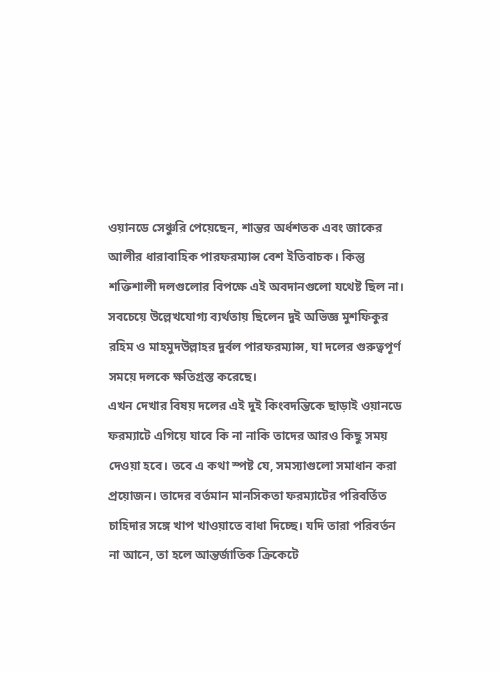ওয়ানডে সেঞ্চুরি পেয়েছেন, শান্তর অর্ধশতক এবং জাকের আলীর ধারাবাহিক পারফরম্যান্স বেশ ইতিবাচক। কিন্তু শক্তিশালী দলগুলোর বিপক্ষে এই অবদানগুলো যথেষ্ট ছিল না। সবচেয়ে উল্লেখযোগ্য ব্যর্থতায় ছিলেন দুই অভিজ্ঞ মুশফিকুর রহিম ও মাহমুদউল্লাহর দুর্বল পারফরম্যান্স, যা দলের গুরুত্বপূর্ণ সময়ে দলকে ক্ষতিগ্রস্ত করেছে।
এখন দেখার বিষয় দলের এই দুই কিংবদন্তিকে ছাড়াই ওয়ানডে ফরম্যাটে এগিয়ে যাবে কি না নাকি তাদের আরও কিছু সময় দেওয়া হবে। তবে এ কথা স্পষ্ট যে, সমস্যাগুলো সমাধান করা প্রয়োজন। তাদের বর্তমান মানসিকতা ফরম্যাটের পরিবর্তিত চাহিদার সঙ্গে খাপ খাওয়াতে বাধা দিচ্ছে। যদি তারা পরিবর্তন না আনে, তা হলে আন্তর্জাতিক ক্রিকেটে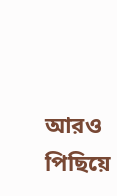আরও পিছিয়ে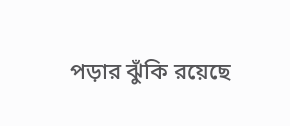পড়ার ঝুঁকি রয়েছে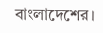বাংলাদেশের।